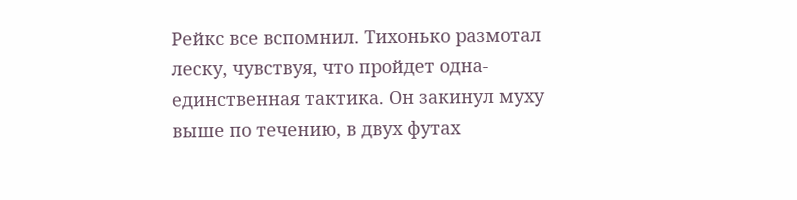Рейкс все вспомнил. Тихонько размотал леску, чувствуя, что пройдет одна-единственная тактика. Он закинул муху выше по течению, в двух футах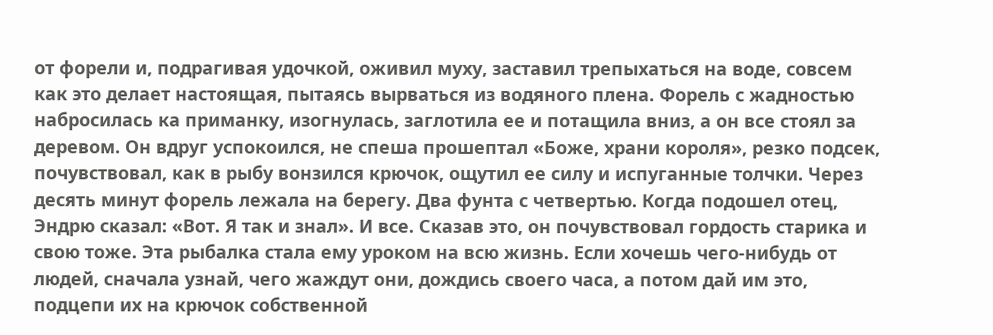от форели и, подрагивая удочкой, оживил муху, заставил трепыхаться на воде, совсем как это делает настоящая, пытаясь вырваться из водяного плена. Форель с жадностью набросилась ка приманку, изогнулась, заглотила ее и потащила вниз, а он все стоял за деревом. Он вдруг успокоился, не спеша прошептал «Боже, храни короля», резко подсек, почувствовал, как в рыбу вонзился крючок, ощутил ее силу и испуганные толчки. Через десять минут форель лежала на берегу. Два фунта с четвертью. Когда подошел отец, Эндрю сказал: «Вот. Я так и знал». И все. Сказав это, он почувствовал гордость старика и свою тоже. Эта рыбалка стала ему уроком на всю жизнь. Если хочешь чего-нибудь от людей, сначала узнай, чего жаждут они, дождись своего часа, а потом дай им это, подцепи их на крючок собственной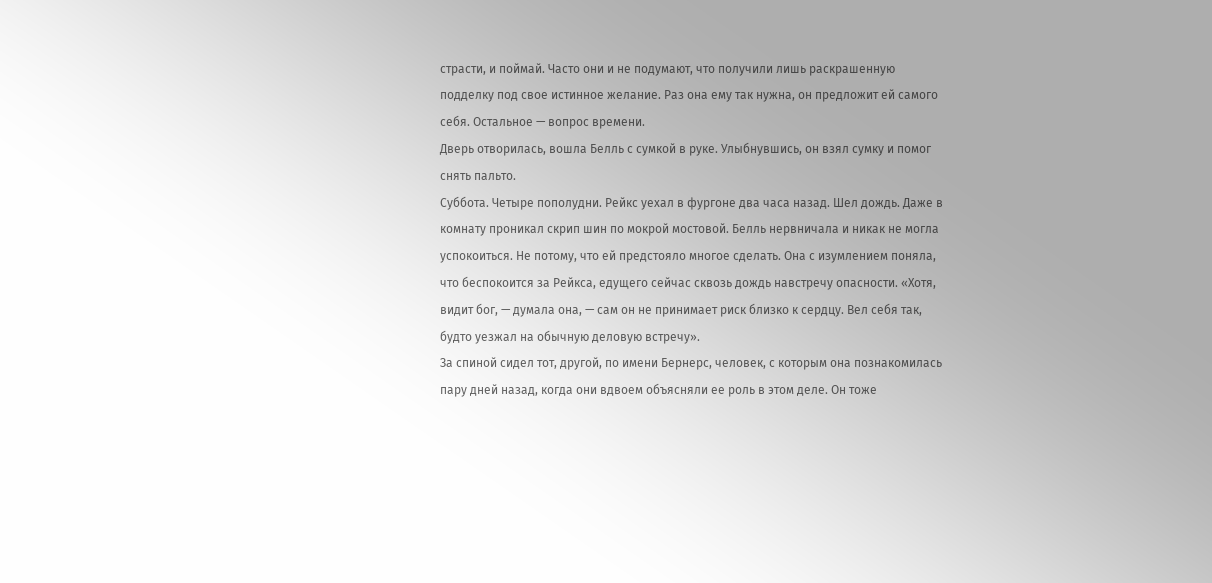страсти, и поймай. Часто они и не подумают, что получили лишь раскрашенную подделку под свое истинное желание. Раз она ему так нужна, он предложит ей самого себя. Остальное — вопрос времени.
Дверь отворилась, вошла Белль с сумкой в руке. Улыбнувшись, он взял сумку и помог снять пальто.
Суббота. Четыре пополудни. Рейкс уехал в фургоне два часа назад. Шел дождь. Даже в комнату проникал скрип шин по мокрой мостовой. Белль нервничала и никак не могла успокоиться. Не потому, что ей предстояло многое сделать. Она с изумлением поняла, что беспокоится за Рейкса, едущего сейчас сквозь дождь навстречу опасности. «Хотя, видит бог, — думала она, — сам он не принимает риск близко к сердцу. Вел себя так, будто уезжал на обычную деловую встречу».
За спиной сидел тот, другой, по имени Бернерс, человек, с которым она познакомилась пару дней назад, когда они вдвоем объясняли ее роль в этом деле. Он тоже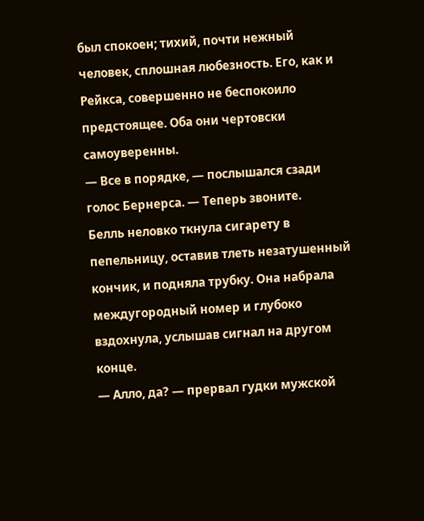был спокоен; тихий, почти нежный человек, сплошная любезность. Его, как и Рейкса, совершенно не беспокоило предстоящее. Оба они чертовски самоуверенны.
— Все в порядке, — послышался сзади голос Бернерса. — Теперь звоните.
Белль неловко ткнула сигарету в пепельницу, оставив тлеть незатушенный кончик, и подняла трубку. Она набрала междугородный номер и глубоко вздохнула, услышав сигнал на другом конце.
— Алло, да? — прервал гудки мужской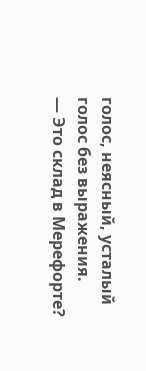голос, неясный, усталый голос без выражения.
— Это склад в Мерефорте?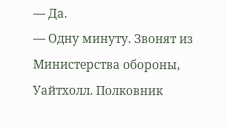— Да.
— Одну минуту. Звонят из Министерства обороны, Уайтхолл. Полковник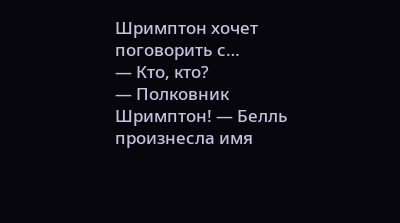Шримптон хочет поговорить с…
— Кто, кто?
— Полковник Шримптон! — Белль произнесла имя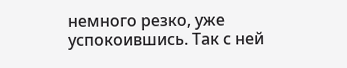немного резко, уже успокоившись. Так с ней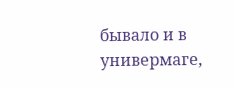бывало и в универмаге,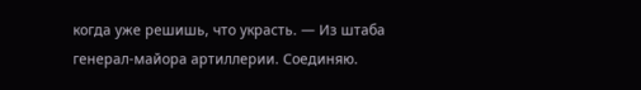когда уже решишь, что украсть. — Из штаба генерал-майора артиллерии. Соединяю.